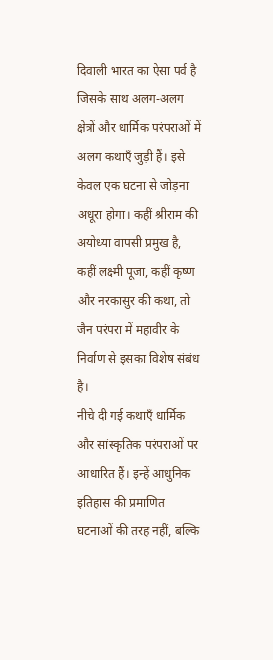दिवाली भारत का ऐसा पर्व है जिसके साथ अलग-अलग क्षेत्रों और धार्मिक परंपराओं में अलग कथाएँ जुड़ी हैं। इसे केवल एक घटना से जोड़ना अधूरा होगा। कहीं श्रीराम की अयोध्या वापसी प्रमुख है, कहीं लक्ष्मी पूजा, कहीं कृष्ण और नरकासुर की कथा, तो जैन परंपरा में महावीर के निर्वाण से इसका विशेष संबंध है।
नीचे दी गई कथाएँ धार्मिक और सांस्कृतिक परंपराओं पर आधारित हैं। इन्हें आधुनिक इतिहास की प्रमाणित घटनाओं की तरह नहीं, बल्कि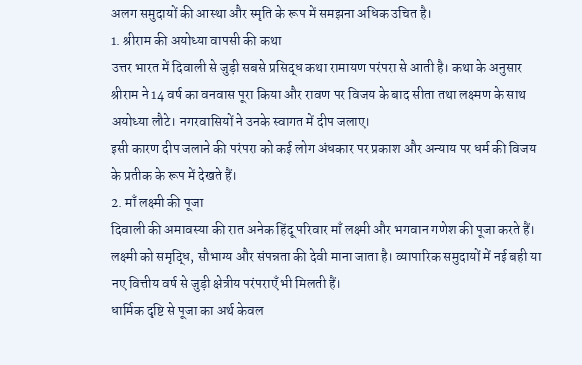अलग समुदायों की आस्था और स्मृति के रूप में समझना अधिक उचित है।
1. श्रीराम की अयोध्या वापसी की कथा
उत्तर भारत में दिवाली से जुड़ी सबसे प्रसिद्ध कथा रामायण परंपरा से आती है। कथा के अनुसार श्रीराम ने 14 वर्ष का वनवास पूरा किया और रावण पर विजय के बाद सीता तथा लक्ष्मण के साथ अयोध्या लौटे। नगरवासियों ने उनके स्वागत में दीप जलाए।
इसी कारण दीप जलाने की परंपरा को कई लोग अंधकार पर प्रकाश और अन्याय पर धर्म की विजय के प्रतीक के रूप में देखते हैं।
2. माँ लक्ष्मी की पूजा
दिवाली की अमावस्या की रात अनेक हिंदू परिवार माँ लक्ष्मी और भगवान गणेश की पूजा करते हैं। लक्ष्मी को समृद्धि, सौभाग्य और संपन्नता की देवी माना जाता है। व्यापारिक समुदायों में नई बही या नए वित्तीय वर्ष से जुड़ी क्षेत्रीय परंपराएँ भी मिलती हैं।
धार्मिक दृष्टि से पूजा का अर्थ केवल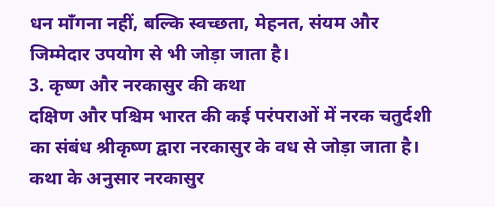धन माँगना नहीं, बल्कि स्वच्छता, मेहनत, संयम और जिम्मेदार उपयोग से भी जोड़ा जाता है।
3. कृष्ण और नरकासुर की कथा
दक्षिण और पश्चिम भारत की कई परंपराओं में नरक चतुर्दशी का संबंध श्रीकृष्ण द्वारा नरकासुर के वध से जोड़ा जाता है। कथा के अनुसार नरकासुर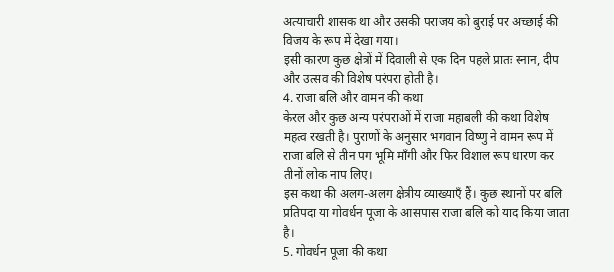अत्याचारी शासक था और उसकी पराजय को बुराई पर अच्छाई की विजय के रूप में देखा गया।
इसी कारण कुछ क्षेत्रों में दिवाली से एक दिन पहले प्रातः स्नान, दीप और उत्सव की विशेष परंपरा होती है।
4. राजा बलि और वामन की कथा
केरल और कुछ अन्य परंपराओं में राजा महाबली की कथा विशेष महत्व रखती है। पुराणों के अनुसार भगवान विष्णु ने वामन रूप में राजा बलि से तीन पग भूमि माँगी और फिर विशाल रूप धारण कर तीनों लोक नाप लिए।
इस कथा की अलग-अलग क्षेत्रीय व्याख्याएँ हैं। कुछ स्थानों पर बलि प्रतिपदा या गोवर्धन पूजा के आसपास राजा बलि को याद किया जाता है।
5. गोवर्धन पूजा की कथा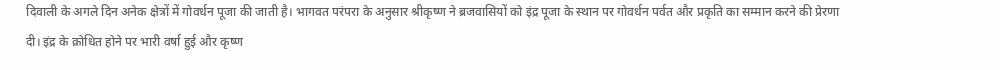दिवाली के अगले दिन अनेक क्षेत्रों में गोवर्धन पूजा की जाती है। भागवत परंपरा के अनुसार श्रीकृष्ण ने ब्रजवासियों को इंद्र पूजा के स्थान पर गोवर्धन पर्वत और प्रकृति का सम्मान करने की प्रेरणा दी। इंद्र के क्रोधित होने पर भारी वर्षा हुई और कृष्ण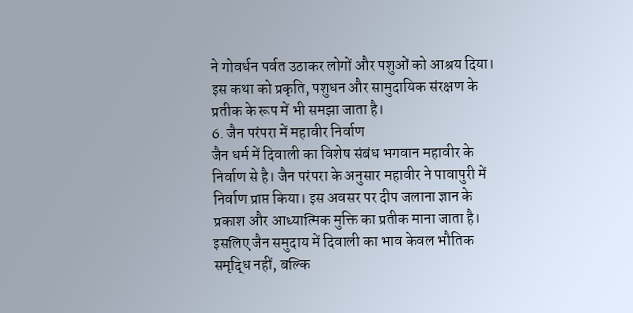ने गोवर्धन पर्वत उठाकर लोगों और पशुओं को आश्रय दिया।
इस कथा को प्रकृति, पशुधन और सामुदायिक संरक्षण के प्रतीक के रूप में भी समझा जाता है।
6. जैन परंपरा में महावीर निर्वाण
जैन धर्म में दिवाली का विशेष संबंध भगवान महावीर के निर्वाण से है। जैन परंपरा के अनुसार महावीर ने पावापुरी में निर्वाण प्राप्त किया। इस अवसर पर दीप जलाना ज्ञान के प्रकाश और आध्यात्मिक मुक्ति का प्रतीक माना जाता है।
इसलिए जैन समुदाय में दिवाली का भाव केवल भौतिक समृद्धि नहीं, बल्कि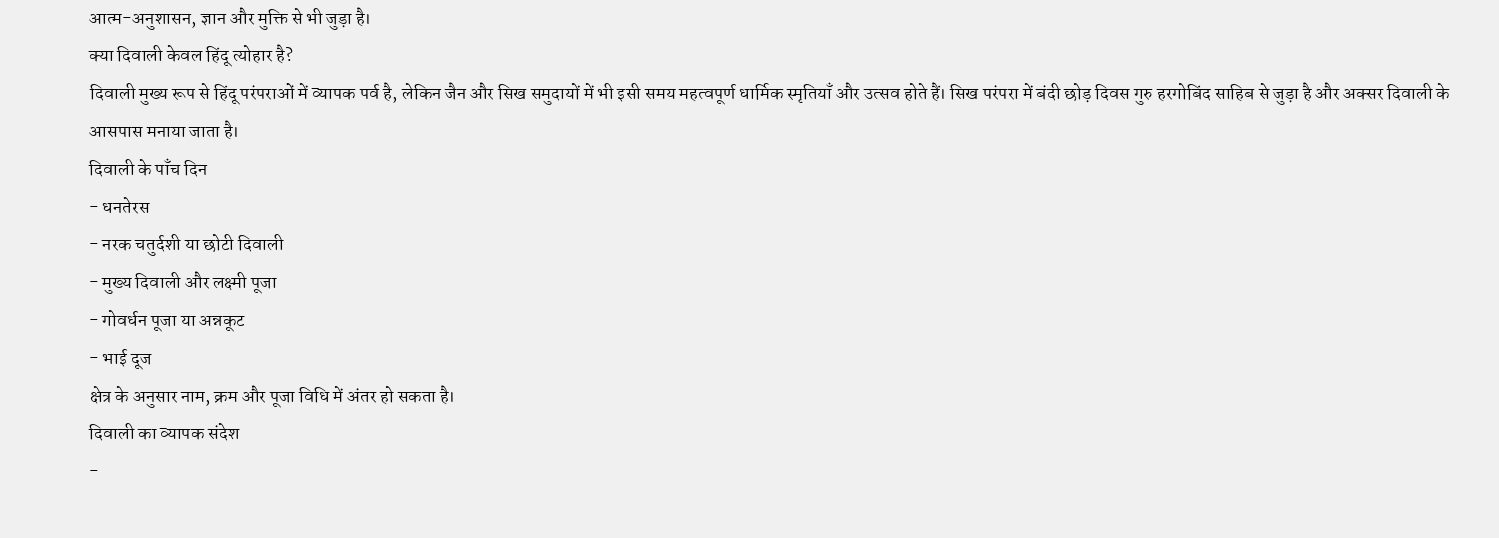आत्म-अनुशासन, ज्ञान और मुक्ति से भी जुड़ा है।
क्या दिवाली केवल हिंदू त्योहार है?
दिवाली मुख्य रूप से हिंदू परंपराओं में व्यापक पर्व है, लेकिन जैन और सिख समुदायों में भी इसी समय महत्वपूर्ण धार्मिक स्मृतियाँ और उत्सव होते हैं। सिख परंपरा में बंदी छोड़ दिवस गुरु हरगोबिंद साहिब से जुड़ा है और अक्सर दिवाली के आसपास मनाया जाता है।
दिवाली के पाँच दिन
- धनतेरस
- नरक चतुर्दशी या छोटी दिवाली
- मुख्य दिवाली और लक्ष्मी पूजा
- गोवर्धन पूजा या अन्नकूट
- भाई दूज
क्षेत्र के अनुसार नाम, क्रम और पूजा विधि में अंतर हो सकता है।
दिवाली का व्यापक संदेश
-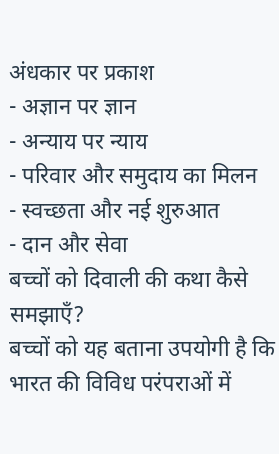अंधकार पर प्रकाश
- अज्ञान पर ज्ञान
- अन्याय पर न्याय
- परिवार और समुदाय का मिलन
- स्वच्छता और नई शुरुआत
- दान और सेवा
बच्चों को दिवाली की कथा कैसे समझाएँ?
बच्चों को यह बताना उपयोगी है कि भारत की विविध परंपराओं में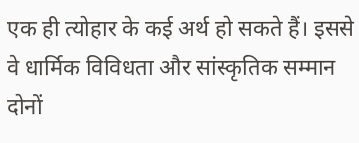एक ही त्योहार के कई अर्थ हो सकते हैं। इससे वे धार्मिक विविधता और सांस्कृतिक सम्मान दोनों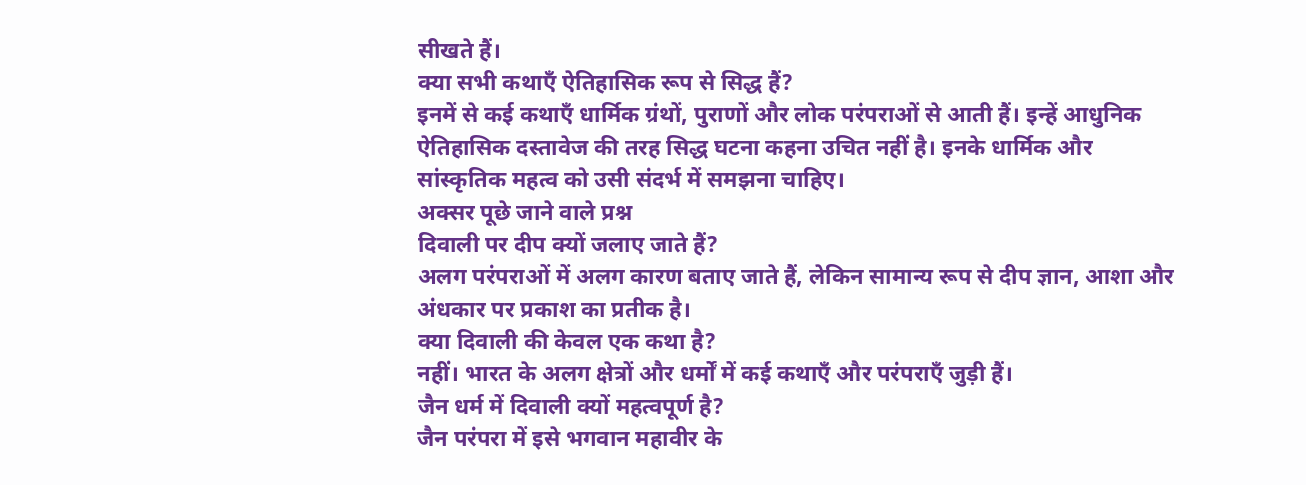सीखते हैं।
क्या सभी कथाएँ ऐतिहासिक रूप से सिद्ध हैं?
इनमें से कई कथाएँ धार्मिक ग्रंथों, पुराणों और लोक परंपराओं से आती हैं। इन्हें आधुनिक ऐतिहासिक दस्तावेज की तरह सिद्ध घटना कहना उचित नहीं है। इनके धार्मिक और सांस्कृतिक महत्व को उसी संदर्भ में समझना चाहिए।
अक्सर पूछे जाने वाले प्रश्न
दिवाली पर दीप क्यों जलाए जाते हैं?
अलग परंपराओं में अलग कारण बताए जाते हैं, लेकिन सामान्य रूप से दीप ज्ञान, आशा और अंधकार पर प्रकाश का प्रतीक है।
क्या दिवाली की केवल एक कथा है?
नहीं। भारत के अलग क्षेत्रों और धर्मों में कई कथाएँ और परंपराएँ जुड़ी हैं।
जैन धर्म में दिवाली क्यों महत्वपूर्ण है?
जैन परंपरा में इसे भगवान महावीर के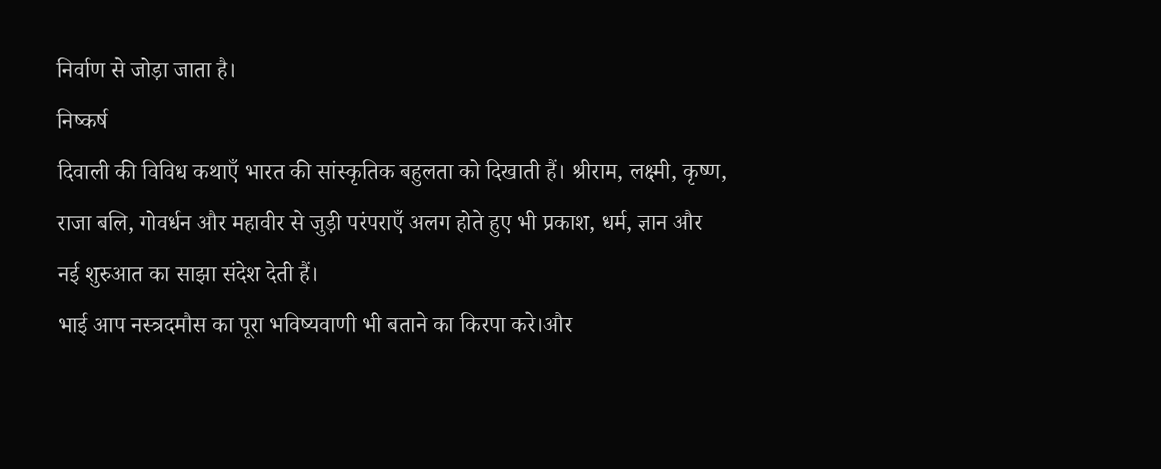निर्वाण से जोड़ा जाता है।
निष्कर्ष
दिवाली की विविध कथाएँ भारत की सांस्कृतिक बहुलता को दिखाती हैं। श्रीराम, लक्ष्मी, कृष्ण, राजा बलि, गोवर्धन और महावीर से जुड़ी परंपराएँ अलग होते हुए भी प्रकाश, धर्म, ज्ञान और नई शुरुआत का साझा संदेश देती हैं।
भाई आप नस्त्रदमौस का पूरा भविष्यवाणी भी बताने का किरपा करे।और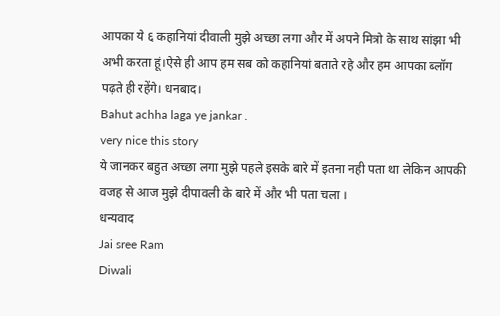आपका ये ६ कहानियां दीवाली मुझे अच्छा लगा और में अपने मित्रो के साथ सांझा भी अभी करता हूं।ऐसे ही आप हम सब को कहानियां बताते रहे और हम आपका ब्लॉग पढ़ते ही रहेंगे। धनबाद।
Bahut achha laga ye jankar .
very nice this story
ये जानकर बहुत अच्छा लगा मुझे पहले इसके बारे में इतना नही पता था लेकिन आपकी वजह से आज मुझे दीपावली के बारे में और भी पता चला ।
धन्यवाद
Jai sree Ram
Diwali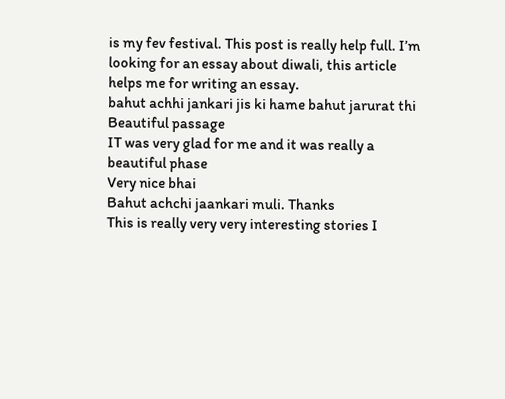is my fev festival. This post is really help full. I’m looking for an essay about diwali, this article helps me for writing an essay.
bahut achhi jankari jis ki hame bahut jarurat thi
Beautiful passage
IT was very glad for me and it was really a beautiful phase
Very nice bhai
Bahut achchi jaankari muli. Thanks
This is really very very interesting stories I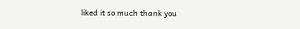liked it so much thank you